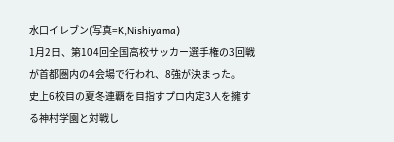水口イレブン(写真=K,Nishiyama)
1月2日、第104回全国高校サッカー選手権の3回戦が首都圏内の4会場で行われ、8強が決まった。
史上6校目の夏冬連覇を目指すプロ内定3人を擁する神村学園と対戦し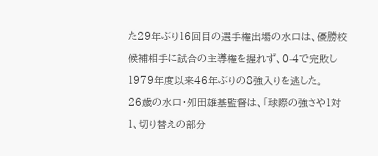た29年ぶり16回目の選手権出場の水口は、優勝校候補相手に試合の主導権を握れず、0-4で完敗し1979年度以来46年ぶりの8強入りを逃した。
26歳の水口・夘田雄基監督は、「球際の強さや1対1、切り替えの部分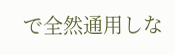で全然通用しな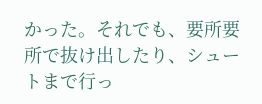かった。それでも、要所要所で抜け出したり、シュートまで行っ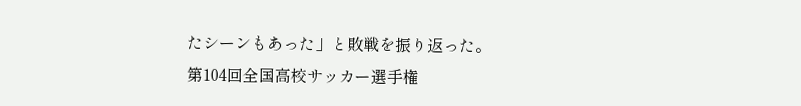たシーンもあった」と敗戦を振り返った。
第104回全国高校サッカー選手権